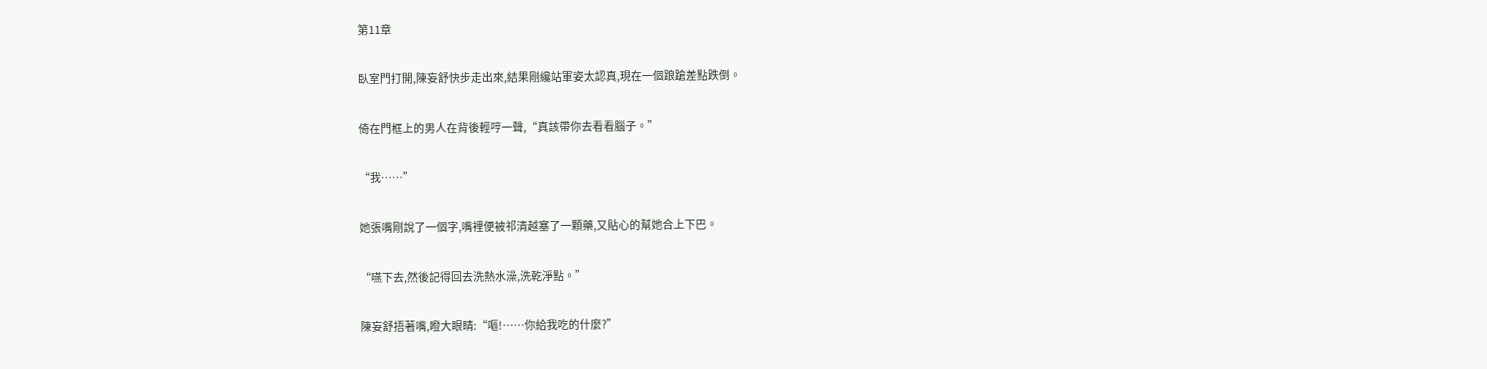第11章

臥室門打開,陳妄舒快步走出來,結果剛纔站軍姿太認真,現在一個踉蹌差點跌倒。

倚在門框上的男人在背後輕哼一聲,“真該帶你去看看腦子。”

“我……”

她張嘴剛說了一個字,嘴裡便被祁清越塞了一顆藥,又貼心的幫她合上下巴。

“嚥下去,然後記得回去洗熱水澡,洗乾淨點。”

陳妄舒捂著嘴,瞪大眼睛:“嘔!……你給我吃的什麼?”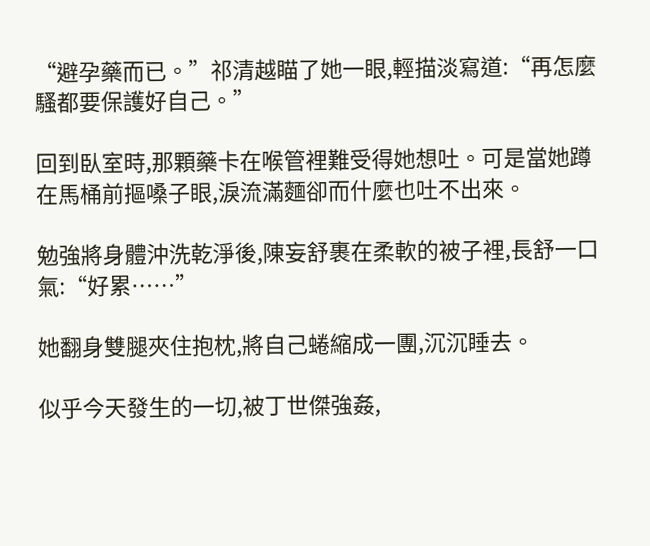“避孕藥而已。”祁清越瞄了她一眼,輕描淡寫道:“再怎麼騷都要保護好自己。”

回到臥室時,那顆藥卡在喉管裡難受得她想吐。可是當她蹲在馬桶前摳嗓子眼,淚流滿麵卻而什麼也吐不出來。

勉強將身體沖洗乾淨後,陳妄舒裹在柔軟的被子裡,長舒一口氣:“好累……”

她翻身雙腿夾住抱枕,將自己蜷縮成一團,沉沉睡去。

似乎今天發生的一切,被丁世傑強姦,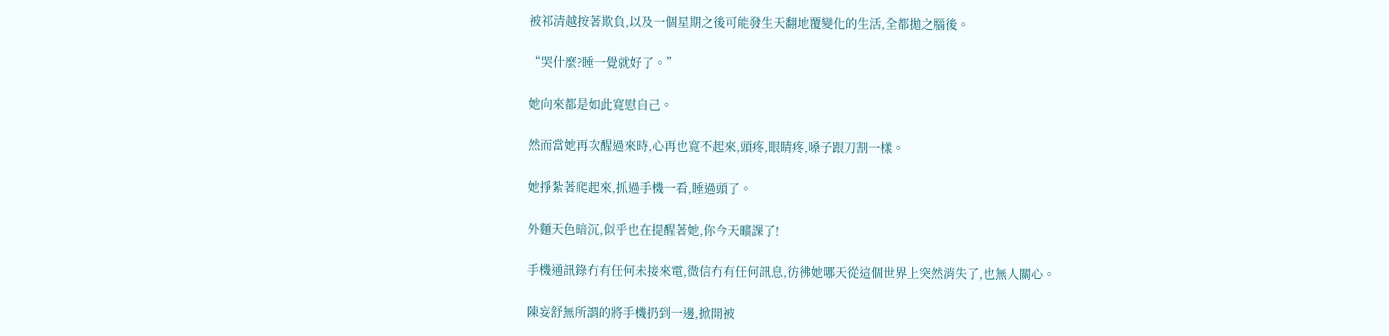被祁清越按著欺負,以及一個星期之後可能發生天翻地覆變化的生活,全都拋之腦後。

“哭什麼?睡一覺就好了。”

她向來都是如此寬慰自己。

然而當她再次醒過來時,心再也寬不起來,頭疼,眼睛疼,嗓子跟刀割一樣。

她掙紮著爬起來,抓過手機一看,睡過頭了。

外麵天色暗沉,似乎也在提醒著她,你今天曠課了!

手機通訊錄冇有任何未接來電,微信冇有任何訊息,彷彿她哪天從這個世界上突然消失了,也無人關心。

陳妄舒無所謂的將手機扔到一邊,掀開被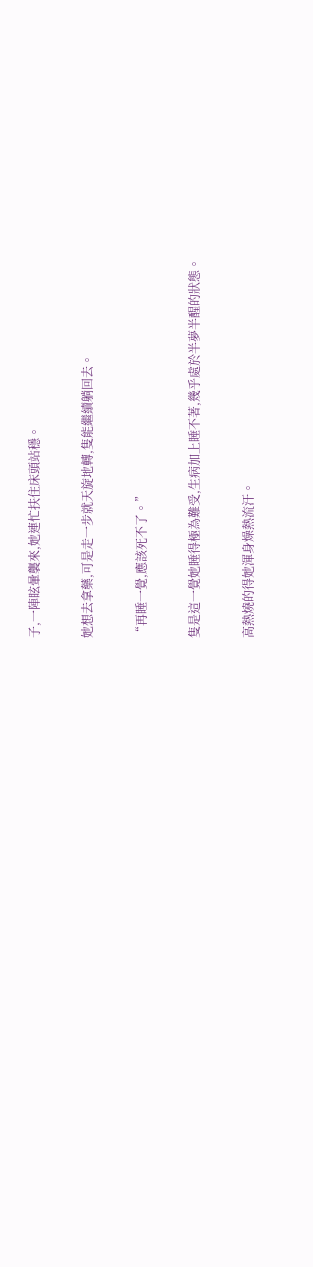子,一陣眩暈襲來,她連忙扶住床頭站穩。

她想去拿藥,可是走一步就天旋地轉,隻能繼續躺回去。

“再睡一覺,應該死不了。”

隻是這一覺她睡得極為難受,生病加上睡不著,幾乎處於半夢半醒的狀態。

高熱燒的得她渾身燥熱流汗。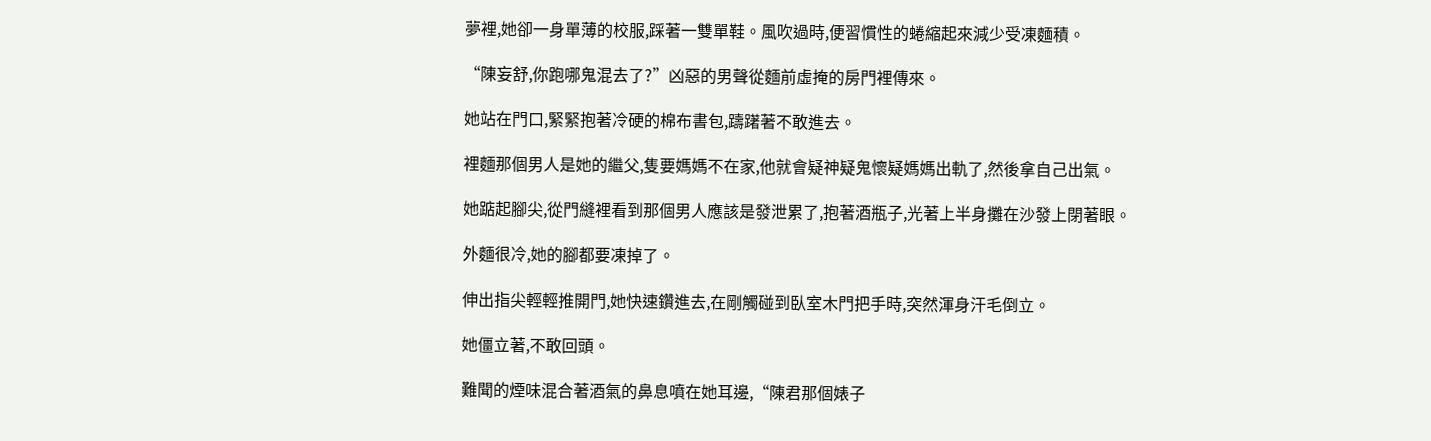夢裡,她卻一身單薄的校服,踩著一雙單鞋。風吹過時,便習慣性的蜷縮起來減少受凍麵積。

“陳妄舒,你跑哪鬼混去了?”凶惡的男聲從麵前虛掩的房門裡傳來。

她站在門口,緊緊抱著冷硬的棉布書包,躊躇著不敢進去。

裡麵那個男人是她的繼父,隻要媽媽不在家,他就會疑神疑鬼懷疑媽媽出軌了,然後拿自己出氣。

她踮起腳尖,從門縫裡看到那個男人應該是發泄累了,抱著酒瓶子,光著上半身攤在沙發上閉著眼。

外麵很冷,她的腳都要凍掉了。

伸出指尖輕輕推開門,她快速鑽進去,在剛觸碰到臥室木門把手時,突然渾身汗毛倒立。

她僵立著,不敢回頭。

難聞的煙味混合著酒氣的鼻息噴在她耳邊,“陳君那個婊子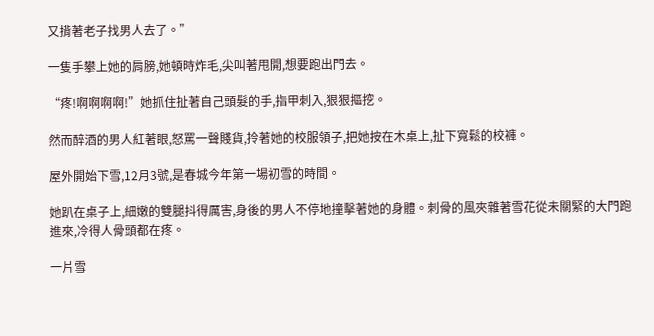又揹著老子找男人去了。”

一隻手攀上她的肩膀,她頓時炸毛,尖叫著甩開,想要跑出門去。

“疼!啊啊啊啊!”她抓住扯著自己頭髮的手,指甲刺入,狠狠摳挖。

然而醉酒的男人紅著眼,怒罵一聲賤貨,拎著她的校服領子,把她按在木桌上,扯下寬鬆的校褲。

屋外開始下雪,12月3號,是春城今年第一場初雪的時間。

她趴在桌子上,細嫩的雙腿抖得厲害,身後的男人不停地撞擊著她的身體。刺骨的風夾雜著雪花從未關緊的大門跑進來,冷得人骨頭都在疼。

一片雪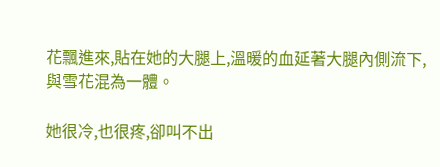花飄進來,貼在她的大腿上,溫暖的血延著大腿內側流下,與雪花混為一體。

她很冷,也很疼,卻叫不出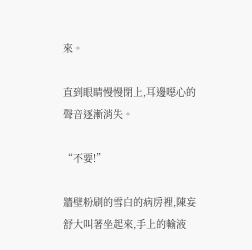來。

直到眼睛慢慢閉上,耳邊噁心的聲音逐漸消失。

“不要!”

牆壁粉刷的雪白的病房裡,陳妄舒大叫著坐起來,手上的輸液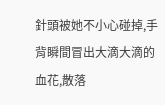針頭被她不小心碰掉,手背瞬間冒出大滴大滴的血花,散落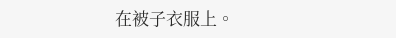在被子衣服上。